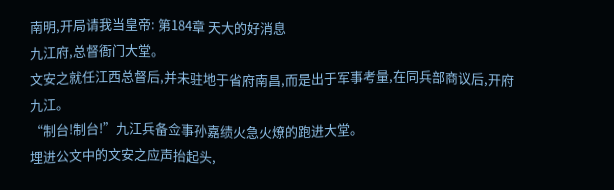南明,开局请我当皇帝: 第184章 天大的好消息
九江府,总督衙门大堂。
文安之就任江西总督后,并未驻地于省府南昌,而是出于军事考量,在同兵部商议后,开府九江。
“制台!制台!”九江兵备佥事孙嘉绩火急火燎的跑进大堂。
埋进公文中的文安之应声抬起头,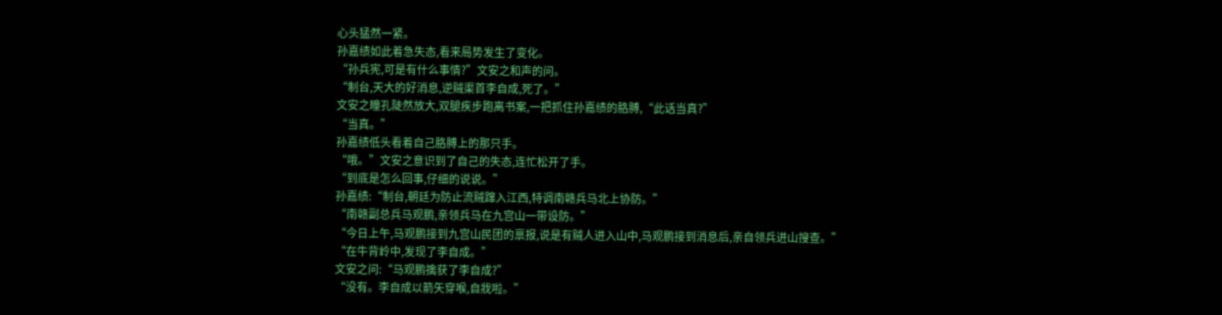心头猛然一紧。
孙嘉绩如此着急失态,看来局势发生了变化。
“孙兵宪,可是有什么事情?”文安之和声的问。
“制台,天大的好消息,逆贼渠首李自成,死了。”
文安之瞳孔陡然放大,双腿疾步跑离书案,一把抓住孙嘉绩的胳膊,“此话当真?”
“当真。”
孙嘉绩低头看着自己胳膊上的那只手。
“哦。”文安之意识到了自己的失态,连忙松开了手。
“到底是怎么回事,仔细的说说。”
孙嘉绩:“制台,朝廷为防止流贼蹿入江西,特调南赣兵马北上协防。”
“南赣副总兵马观鹏,亲领兵马在九宫山一带设防。”
“今日上午,马观鹏接到九宫山民团的禀报,说是有贼人进入山中,马观鹏接到消息后,亲自领兵进山搜查。”
“在牛背岭中,发现了李自成。”
文安之问:“马观鹏擒获了李自成?”
“没有。李自成以箭矢穿喉,自戕啦。”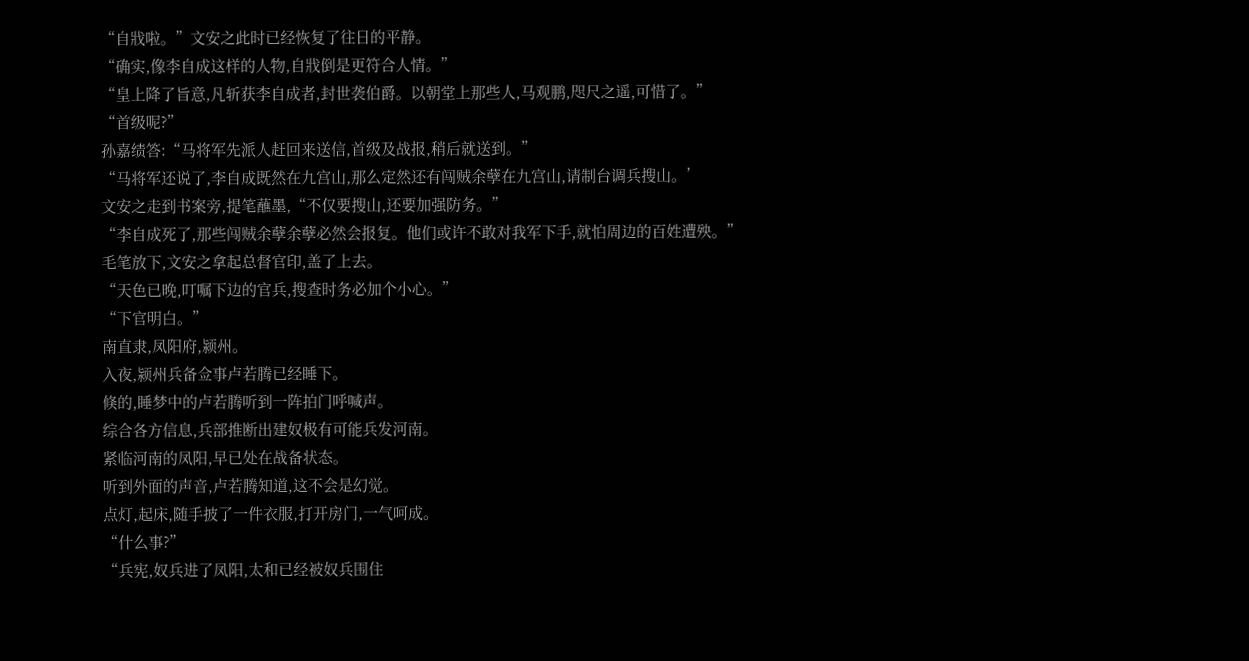“自戕啦。”文安之此时已经恢复了往日的平静。
“确实,像李自成这样的人物,自戕倒是更符合人情。”
“皇上降了旨意,凡斩获李自成者,封世袭伯爵。以朝堂上那些人,马观鹏,咫尺之遥,可惜了。”
“首级呢?”
孙嘉绩答:“马将军先派人赶回来送信,首级及战报,稍后就送到。”
“马将军还说了,李自成既然在九宫山,那么定然还有闯贼余孽在九宫山,请制台调兵搜山。’
文安之走到书案旁,提笔蘸墨,“不仅要搜山,还要加强防务。”
“李自成死了,那些闯贼余孽余孽必然会报复。他们或许不敢对我军下手,就怕周边的百姓遭殃。”
毛笔放下,文安之拿起总督官印,盖了上去。
“天色已晚,叮嘱下边的官兵,搜查时务必加个小心。”
“下官明白。”
南直隶,凤阳府,颍州。
入夜,颍州兵备佥事卢若腾已经睡下。
倏的,睡梦中的卢若腾听到一阵拍门呼喊声。
综合各方信息,兵部推断出建奴极有可能兵发河南。
紧临河南的凤阳,早已处在战备状态。
听到外面的声音,卢若腾知道,这不会是幻觉。
点灯,起床,随手披了一件衣服,打开房门,一气呵成。
“什么事?”
“兵宪,奴兵进了凤阳,太和已经被奴兵围住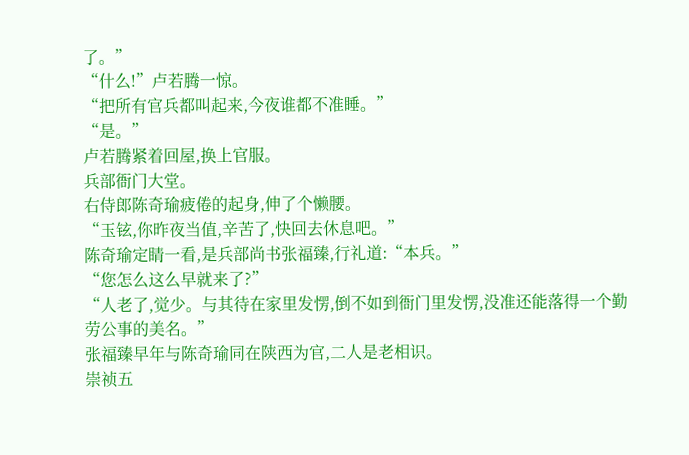了。”
“什么!”卢若腾一惊。
“把所有官兵都叫起来,今夜谁都不准睡。”
“是。”
卢若腾紧着回屋,换上官服。
兵部衙门大堂。
右侍郎陈奇瑜疲倦的起身,伸了个懒腰。
“玉铉,你昨夜当值,辛苦了,快回去休息吧。”
陈奇瑜定睛一看,是兵部尚书张福臻,行礼道:“本兵。”
“您怎么这么早就来了?”
“人老了,觉少。与其待在家里发愣,倒不如到衙门里发愣,没准还能落得一个勤劳公事的美名。”
张福臻早年与陈奇瑜同在陕西为官,二人是老相识。
崇祯五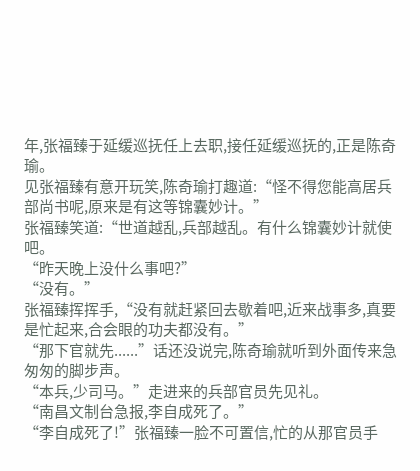年,张福臻于延缓巡抚任上去职,接任延缓巡抚的,正是陈奇瑜。
见张福臻有意开玩笑,陈奇瑜打趣道:“怪不得您能高居兵部尚书呢,原来是有这等锦囊妙计。”
张福臻笑道:“世道越乱,兵部越乱。有什么锦囊妙计就使吧。
“昨天晚上没什么事吧?”
“没有。”
张福臻挥挥手,“没有就赶紧回去歇着吧,近来战事多,真要是忙起来,合会眼的功夫都没有。”
“那下官就先......”话还没说完,陈奇瑜就听到外面传来急匆匆的脚步声。
“本兵,少司马。”走进来的兵部官员先见礼。
“南昌文制台急报,李自成死了。”
“李自成死了!”张福臻一脸不可置信,忙的从那官员手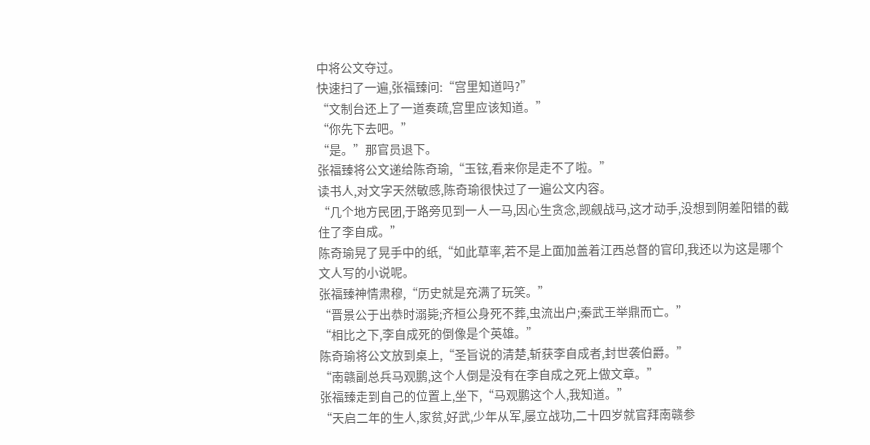中将公文夺过。
快速扫了一遍,张福臻问:“宫里知道吗?”
“文制台还上了一道奏疏,宫里应该知道。”
“你先下去吧。”
“是。”那官员退下。
张福臻将公文递给陈奇瑜,“玉铉,看来你是走不了啦。”
读书人,对文字天然敏感,陈奇瑜很快过了一遍公文内容。
“几个地方民团,于路旁见到一人一马,因心生贪念,觊觎战马,这才动手,没想到阴差阳错的截住了李自成。”
陈奇瑜晃了晃手中的纸,“如此草率,若不是上面加盖着江西总督的官印,我还以为这是哪个文人写的小说呢。
张福臻神情肃穆,“历史就是充满了玩笑。”
“晋景公于出恭时溺毙;齐桓公身死不葬,虫流出户;秦武王举鼎而亡。”
“相比之下,李自成死的倒像是个英雄。”
陈奇瑜将公文放到桌上,“圣旨说的清楚,斩获李自成者,封世袭伯爵。”
“南赣副总兵马观鹏,这个人倒是没有在李自成之死上做文章。”
张福臻走到自己的位置上,坐下,“马观鹏这个人,我知道。”
“天启二年的生人,家贫,好武,少年从军,屡立战功,二十四岁就官拜南赣参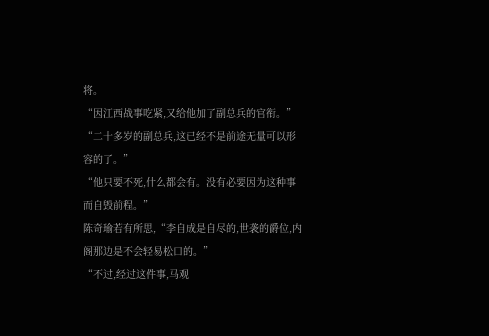将。
“因江西战事吃紧,又给他加了副总兵的官衔。”
“二十多岁的副总兵,这已经不是前途无量可以形容的了。”
“他只要不死,什么都会有。没有必要因为这种事而自毁前程。”
陈奇瑜若有所思,“李自成是自尽的,世袭的爵位,内阁那边是不会轻易松口的。”
“不过,经过这件事,马观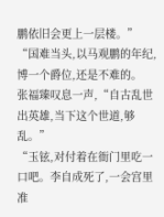鹏依旧会更上一层楼。”
“国难当头,以马观鹏的年纪,博一个爵位,还是不难的。
张福臻叹息一声,“自古乱世出英雄,当下这个世道,够乱。”
“玉铉,对付着在衙门里吃一口吧。李自成死了,一会宫里准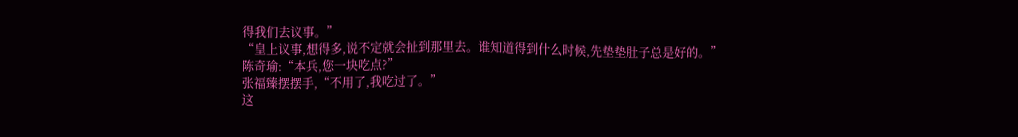得我们去议事。”
“皇上议事,想得多,说不定就会扯到那里去。谁知道得到什么时候,先垫垫肚子总是好的。”
陈奇瑜:“本兵,您一块吃点?”
张福臻摆摆手,“不用了,我吃过了。”
这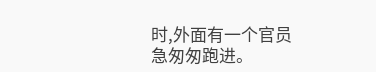时,外面有一个官员急匆匆跑进。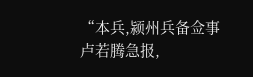“本兵,颍州兵备佥事卢若腾急报,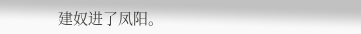建奴进了凤阳。